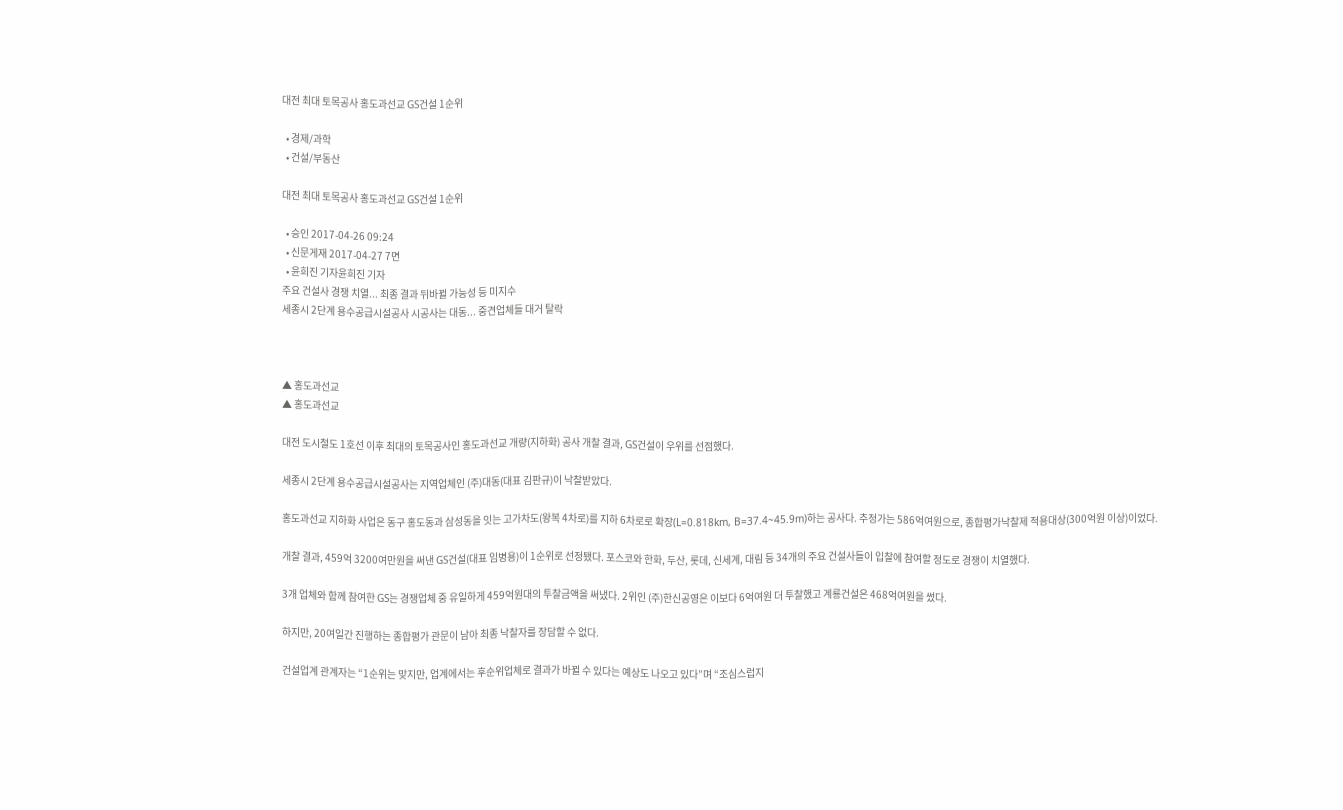대전 최대 토목공사 홍도과선교 GS건설 1순위

  • 경제/과학
  • 건설/부동산

대전 최대 토목공사 홍도과선교 GS건설 1순위

  • 승인 2017-04-26 09:24
  • 신문게재 2017-04-27 7면
  • 윤희진 기자윤희진 기자
주요 건설사 경쟁 치열... 최종 결과 뒤바뀔 가능성 등 미지수
세종시 2단계 용수공급시설공사 시공사는 대동... 중견업체들 대거 탈락



▲ 홍도과선교
▲ 홍도과선교

대전 도시철도 1호선 이후 최대의 토목공사인 홍도과선교 개량(지하화) 공사 개찰 결과, GS건설이 우위를 선점했다.

세종시 2단계 용수공급시설공사는 지역업체인 (주)대동(대표 김판규)이 낙찰받았다.

홍도과선교 지하화 사업은 동구 홍도동과 삼성동을 잇는 고가차도(왕복 4차로)를 지하 6차로로 확장(L=0.818km, B=37.4~45.9m)하는 공사다. 추정가는 586억여원으로, 종합평가낙찰제 적용대상(300억원 이상)이었다.

개찰 결과, 459억 3200여만원을 써낸 GS건설(대표 임병용)이 1순위로 선정됐다. 포스코와 한화, 두산, 롯데, 신세계, 대림 등 34개의 주요 건설사들이 입찰에 참여할 정도로 경쟁이 치열했다.

3개 업체와 함께 참여한 GS는 경쟁업체 중 유일하게 459억원대의 투찰금액을 써냈다. 2위인 (주)한신공영은 이보다 6억여원 더 투찰했고 계룡건설은 468억여원을 썼다.

하지만, 20여일간 진행하는 종합평가 관문이 남아 최종 낙찰자를 장담할 수 없다.

건설업계 관계자는 “1순위는 맞지만, 업계에서는 후순위업체로 결과가 바뀔 수 있다는 예상도 나오고 있다”며 “조심스럽지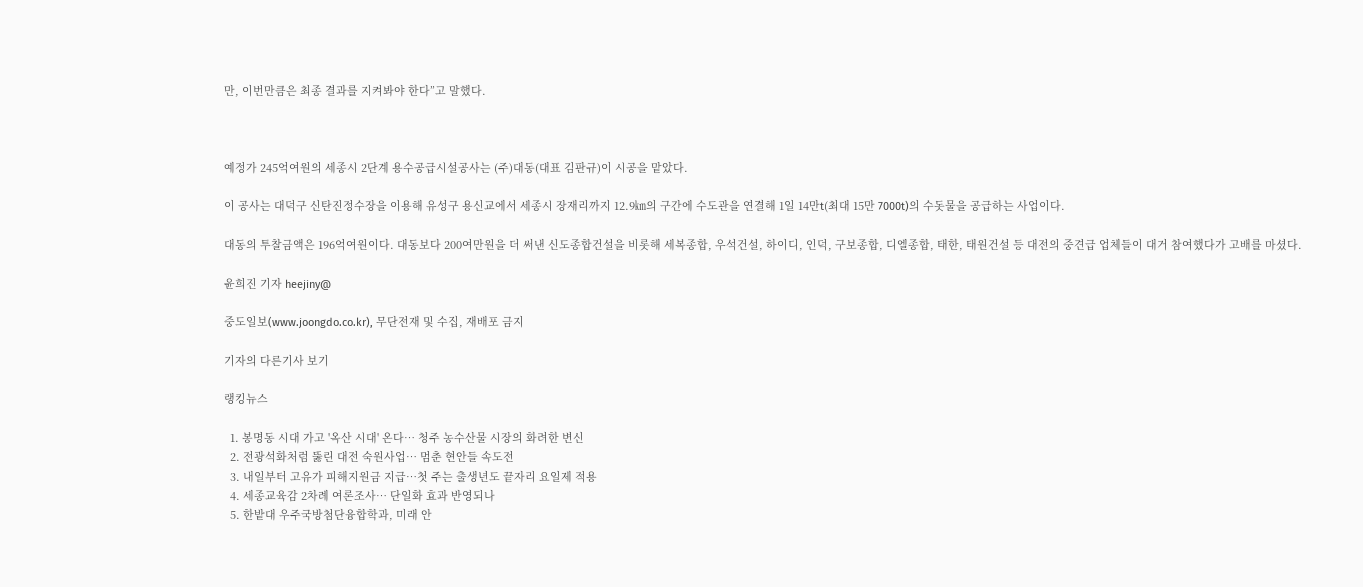만, 이번만큼은 최종 결과를 지켜봐야 한다”고 말했다.



예정가 245억여원의 세종시 2단계 용수공급시설공사는 (주)대동(대표 김판규)이 시공을 맡았다.

이 공사는 대덕구 신탄진정수장을 이용해 유성구 용신교에서 세종시 장재리까지 12.9㎞의 구간에 수도관을 연결해 1일 14만t(최대 15만 7000t)의 수돗물을 공급하는 사업이다.

대동의 투찰금액은 196억여원이다. 대동보다 200여만원을 더 써낸 신도종합건설을 비롯해 세복종합, 우석건설, 하이디, 인덕, 구보종합, 디엘종합, 태한, 태원건설 등 대전의 중견급 업체들이 대거 참여했다가 고배를 마셨다.

윤희진 기자 heejiny@

중도일보(www.joongdo.co.kr), 무단전재 및 수집, 재배포 금지

기자의 다른기사 보기

랭킹뉴스

  1. 봉명동 시대 가고 '옥산 시대' 온다… 청주 농수산물 시장의 화려한 변신
  2. 전광석화처럼 뚫린 대전 숙원사업… 멈춘 현안들 속도전
  3. 내일부터 고유가 피해지원금 지급…첫 주는 출생년도 끝자리 요일제 적용
  4. 세종교육감 2차례 여론조사… 단일화 효과 반영되나
  5. 한밭대 우주국방첨단융합학과, 미래 안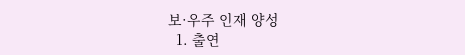보·우주 인재 양성
  1. 출연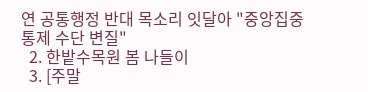연 공통행정 반대 목소리 잇달아 "중앙집중 통제 수단 변질"
  2. 한밭수목원 봄 나들이
  3. [주말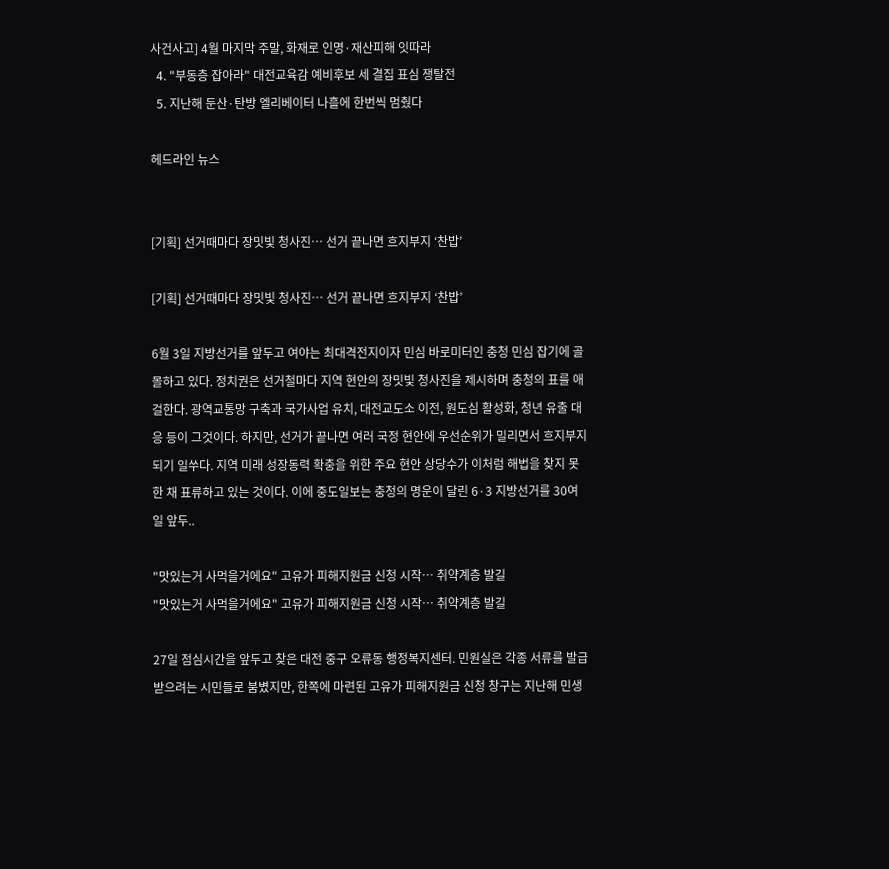사건사고] 4월 마지막 주말, 화재로 인명·재산피해 잇따라
  4. "부동층 잡아라" 대전교육감 예비후보 세 결집 표심 쟁탈전
  5. 지난해 둔산·탄방 엘리베이터 나흘에 한번씩 멈췄다

헤드라인 뉴스


[기획] 선거때마다 장밋빛 청사진… 선거 끝나면 흐지부지 ‘찬밥’

[기획] 선거때마다 장밋빛 청사진… 선거 끝나면 흐지부지 ‘찬밥’

6월 3일 지방선거를 앞두고 여야는 최대격전지이자 민심 바로미터인 충청 민심 잡기에 골몰하고 있다. 정치권은 선거철마다 지역 현안의 장밋빛 청사진을 제시하며 충청의 표를 애걸한다. 광역교통망 구축과 국가사업 유치, 대전교도소 이전, 원도심 활성화, 청년 유출 대응 등이 그것이다. 하지만, 선거가 끝나면 여러 국정 현안에 우선순위가 밀리면서 흐지부지 되기 일쑤다. 지역 미래 성장동력 확충을 위한 주요 현안 상당수가 이처럼 해법을 찾지 못한 채 표류하고 있는 것이다. 이에 중도일보는 충청의 명운이 달린 6·3 지방선거를 30여 일 앞두..

"맛있는거 사먹을거에요" 고유가 피해지원금 신청 시작… 취약계층 발길
"맛있는거 사먹을거에요" 고유가 피해지원금 신청 시작… 취약계층 발길

27일 점심시간을 앞두고 찾은 대전 중구 오류동 행정복지센터. 민원실은 각종 서류를 발급받으려는 시민들로 붐볐지만, 한쪽에 마련된 고유가 피해지원금 신청 창구는 지난해 민생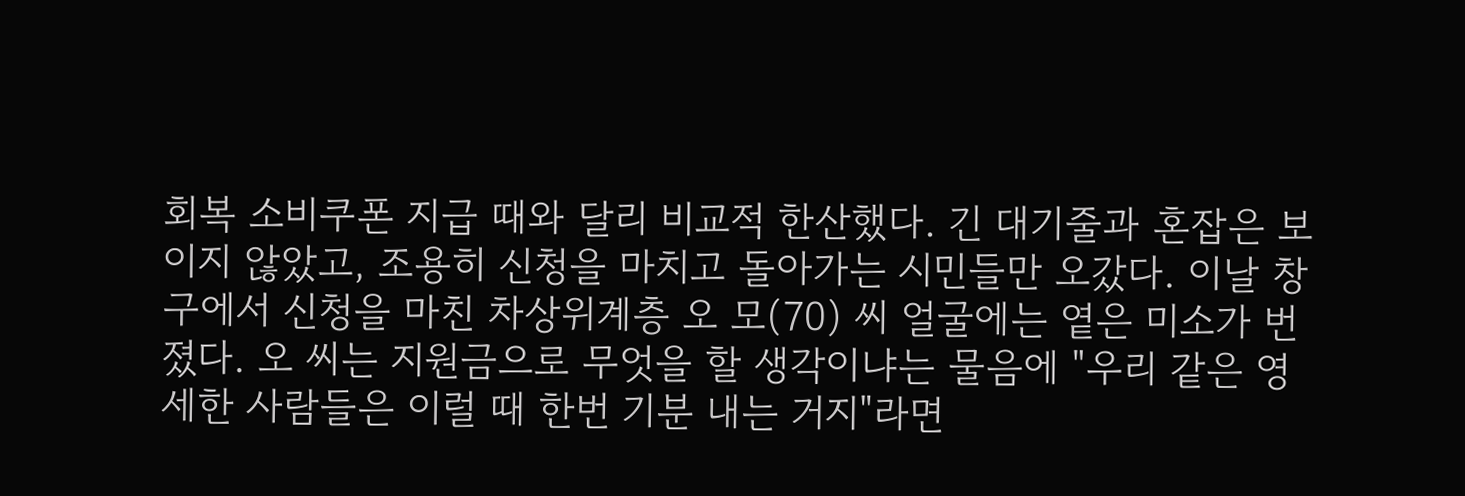회복 소비쿠폰 지급 때와 달리 비교적 한산했다. 긴 대기줄과 혼잡은 보이지 않았고, 조용히 신청을 마치고 돌아가는 시민들만 오갔다. 이날 창구에서 신청을 마친 차상위계층 오 모(70) 씨 얼굴에는 옅은 미소가 번졌다. 오 씨는 지원금으로 무엇을 할 생각이냐는 물음에 "우리 같은 영세한 사람들은 이럴 때 한번 기분 내는 거지"라면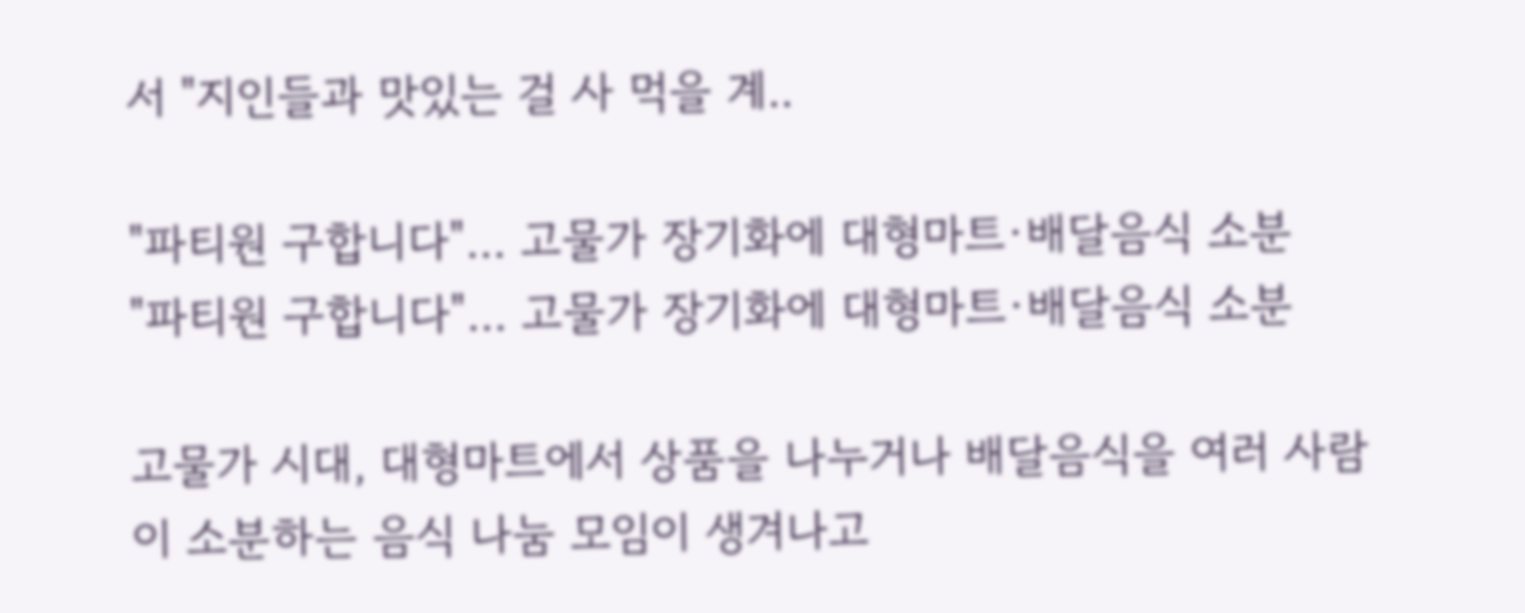서 "지인들과 맛있는 걸 사 먹을 계..

"파티원 구합니다"… 고물가 장기화에 대형마트·배달음식 소분
"파티원 구합니다"… 고물가 장기화에 대형마트·배달음식 소분

고물가 시대, 대형마트에서 상품을 나누거나 배달음식을 여러 사람이 소분하는 음식 나눔 모임이 생겨나고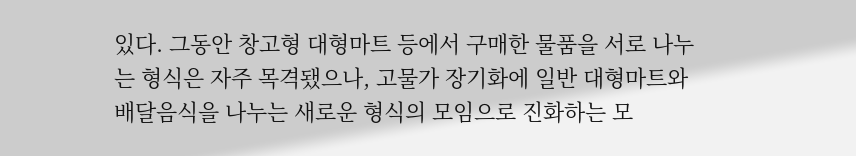있다. 그동안 창고형 대형마트 등에서 구매한 물품을 서로 나누는 형식은 자주 목격됐으나, 고물가 장기화에 일반 대형마트와 배달음식을 나누는 새로운 형식의 모임으로 진화하는 모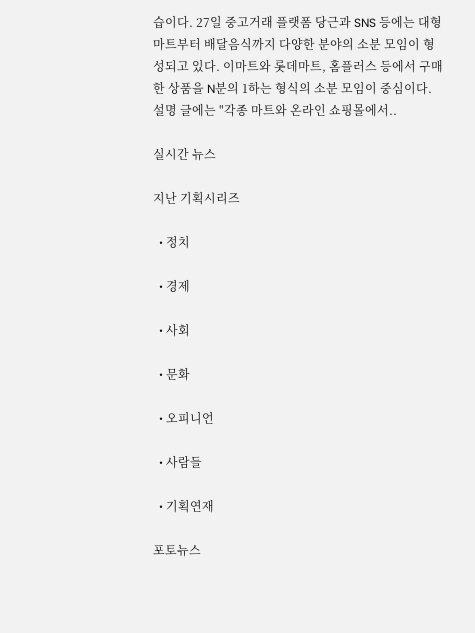습이다. 27일 중고거래 플랫폼 당근과 SNS 등에는 대형마트부터 배달음식까지 다양한 분야의 소분 모임이 형성되고 있다. 이마트와 롯데마트, 홈플러스 등에서 구매한 상품을 N분의 1하는 형식의 소분 모임이 중심이다. 설명 글에는 "각종 마트와 온라인 쇼핑몰에서..

실시간 뉴스

지난 기획시리즈

  • 정치

  • 경제

  • 사회

  • 문화

  • 오피니언

  • 사람들

  • 기획연재

포토뉴스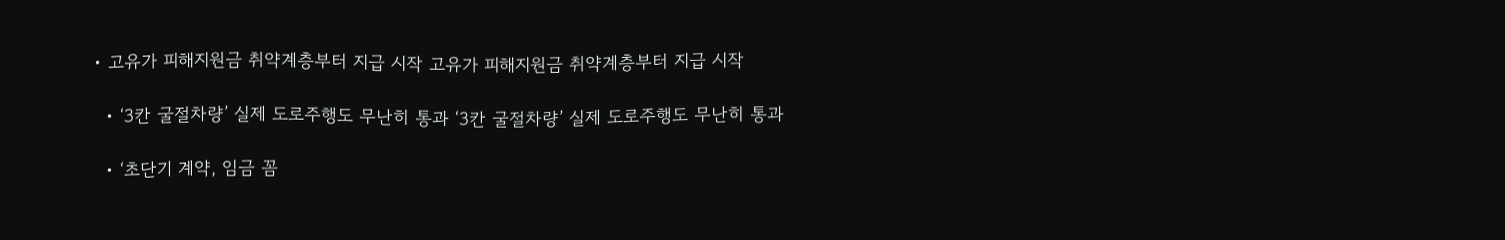• 고유가 피해지원금 취약계층부터 지급 시작 고유가 피해지원금 취약계층부터 지급 시작

  • ‘3칸 굴절차량’ 실제 도로주행도 무난히 통과 ‘3칸 굴절차량’ 실제 도로주행도 무난히 통과

  • ‘초단기 계약, 임금 꼼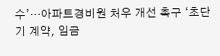수’…아파트경비원 처우 개선 촉구 ‘초단기 계약, 임금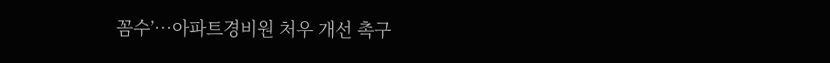꼼수’…아파트경비원 처우 개선 촉구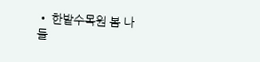• 한밭수목원 봄 나들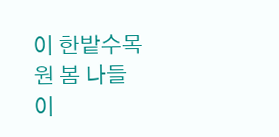이 한밭수목원 봄 나들이